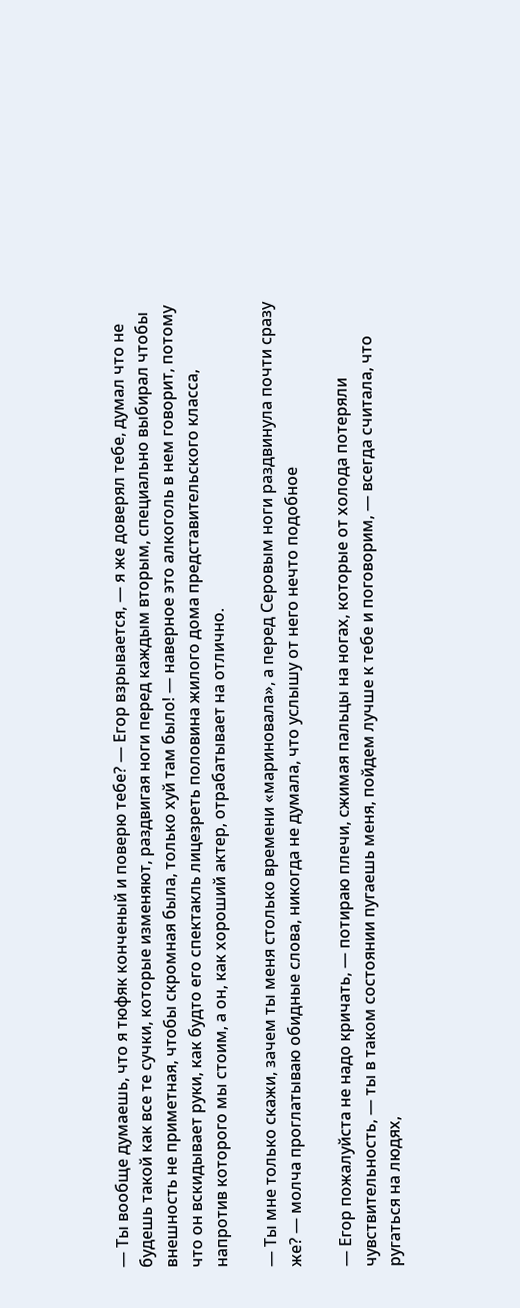— Ты вообще думаешь, что я тюфяк конченый и поверю тебе? — Егор взрывается, — я же доверял тебе, думал что не будешь такой как все те сучки, которые изменяют, раздвигая ноги перед каждым вторым, специально выбирал чтобы внешность не приметная, чтобы скромная была, только хуй там было! — наверное это алкоголь в нем говорит, потому что он вскидывает руки, как будто его спектакль лицезреть половина жилого дома представительского класса, напротив которого мы стоим, а он, как хороший актер, отрабатывает на отлично.

— Ты мне только скажи, зачем ты меня столько времени «мариновала», а перед Серовым ноги раздвинула почти сразу же? — молча проглатываю обидные слова, никогда не думала, что услышу от него нечто подобное

— Егор пожалуйста не надо кричать, — потираю плечи, сжимая пальцы на ногах, которые от холода потеряли чувствительность, — ты в таком состоянии пугаешь меня, пойдем лучше к тебе и поговорим, — всегда считала, что ругаться на людях,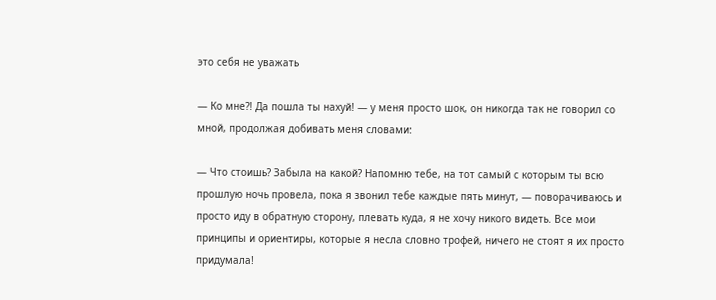это себя не уважать

— Ко мне?! Да пошла ты нахуй! — у меня просто шок, он никогда так не говорил со мной, продолжая добивать меня словами:

— Что стоишь? Забыла на какой? Напомню тебе, на тот самый с которым ты всю прошлую ночь провела, пока я звонил тебе каждые пять минут, — поворачиваюсь и просто иду в обратную сторону, плевать куда, я не хочу никого видеть. Все мои принципы и ориентиры, которые я несла словно трофей, ничего не стоят я их просто придумала!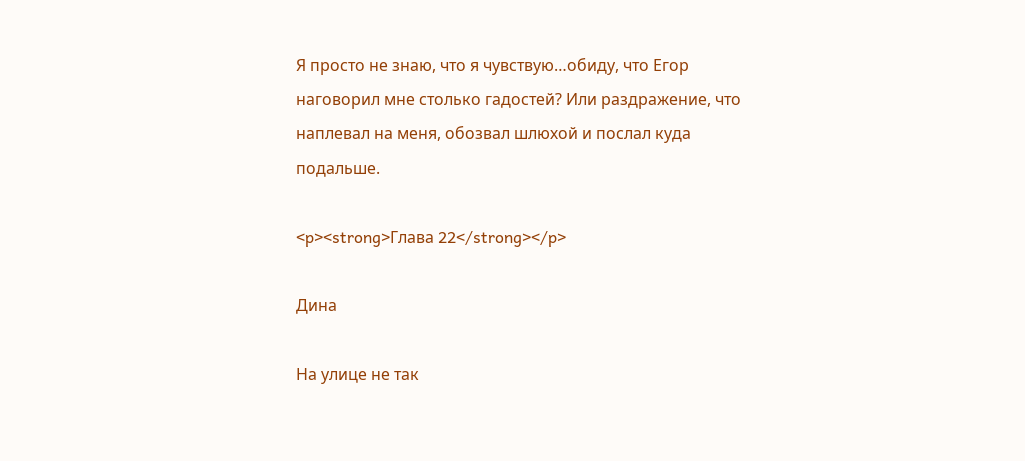Я просто не знаю, что я чувствую…обиду, что Егор наговорил мне столько гадостей? Или раздражение, что наплевал на меня, обозвал шлюхой и послал куда подальше.

<p><strong>Глава 22</strong></p>

Дина

На улице не так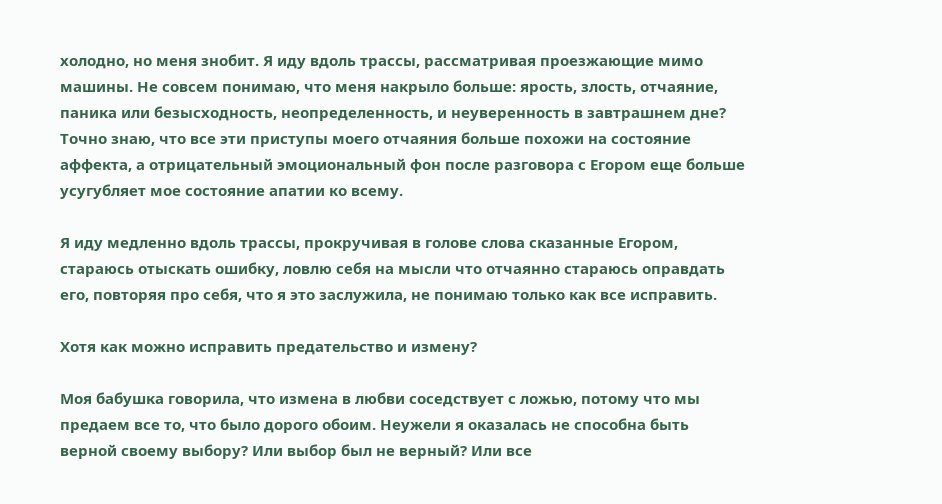холодно, но меня знобит. Я иду вдоль трассы, рассматривая проезжающие мимо машины. Не совсем понимаю, что меня накрыло больше: ярость, злость, отчаяние, паника или безысходность, неопределенность, и неуверенность в завтрашнем дне? Точно знаю, что все эти приступы моего отчаяния больше похожи на состояние аффекта, а отрицательный эмоциональный фон после разговора с Егором еще больше усугубляет мое состояние апатии ко всему.

Я иду медленно вдоль трассы, прокручивая в голове слова сказанные Егором, стараюсь отыскать ошибку, ловлю себя на мысли что отчаянно стараюсь оправдать его, повторяя про себя, что я это заслужила, не понимаю только как все исправить.

Хотя как можно исправить предательство и измену?

Моя бабушка говорила, что измена в любви соседствует с ложью, потому что мы предаем все то, что было дорого обоим. Неужели я оказалась не способна быть верной своему выбору? Или выбор был не верный? Или все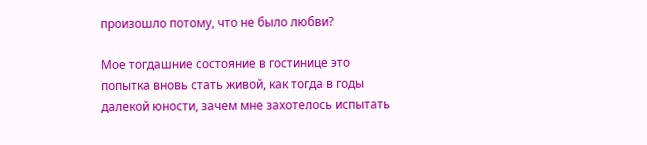произошло потому, что не было любви?

Мое тогдашние состояние в гостинице это попытка вновь стать живой, как тогда в годы далекой юности, зачем мне захотелось испытать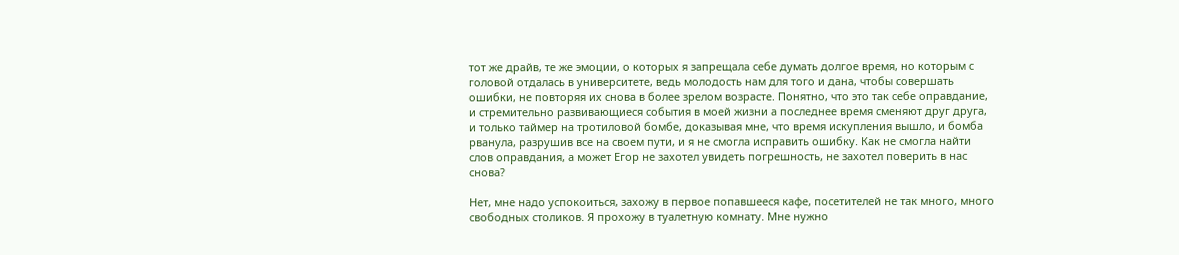тот же драйв, те же эмоции, о которых я запрещала себе думать долгое время, но которым с головой отдалась в университете, ведь молодость нам для того и дана, чтобы совершать ошибки, не повторяя их снова в более зрелом возрасте. Понятно, что это так себе оправдание, и стремительно развивающиеся события в моей жизни а последнее время сменяют друг друга, и только таймер на тротиловой бомбе, доказывая мне, что время искупления вышло, и бомба рванула, разрушив все на своем пути, и я не смогла исправить ошибку. Как не смогла найти слов оправдания, а может Егор не захотел увидеть погрешность, не захотел поверить в нас снова?

Нет, мне надо успокоиться, захожу в первое попавшееся кафе, посетителей не так много, много свободных столиков. Я прохожу в туалетную комнату. Мне нужно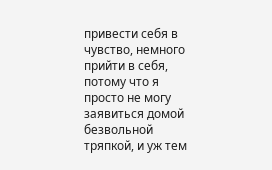привести себя в чувство, немного прийти в себя, потому что я просто не могу заявиться домой безвольной тряпкой, и уж тем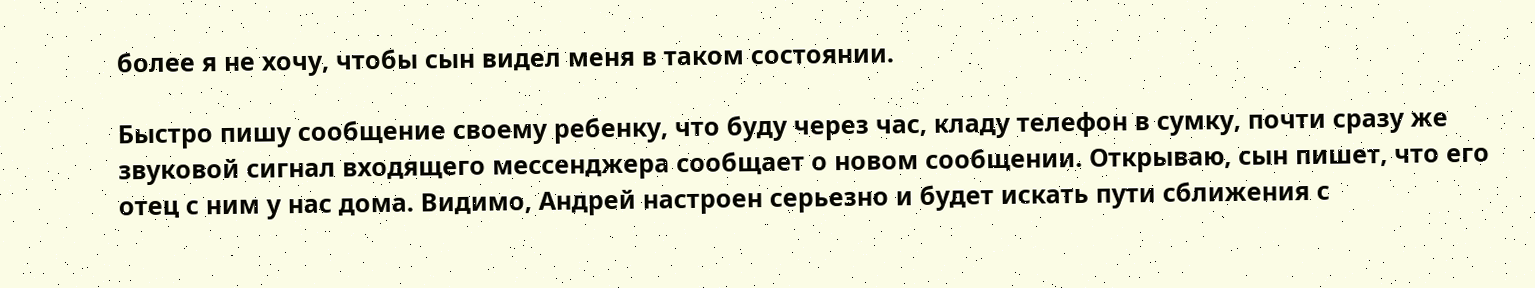более я не хочу, чтобы сын видел меня в таком состоянии.

Быстро пишу сообщение своему ребенку, что буду через час, кладу телефон в сумку, почти сразу же звуковой сигнал входящего мессенджера сообщает о новом сообщении. Открываю, сын пишет, что его отец с ним у нас дома. Видимо, Андрей настроен серьезно и будет искать пути сближения с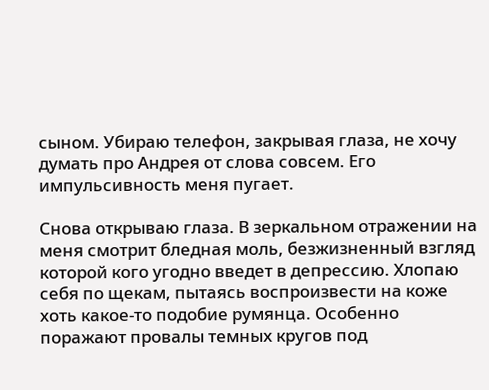сыном. Убираю телефон, закрывая глаза, не хочу думать про Андрея от слова совсем. Его импульсивность меня пугает.

Снова открываю глаза. В зеркальном отражении на меня смотрит бледная моль, безжизненный взгляд которой кого угодно введет в депрессию. Хлопаю себя по щекам, пытаясь воспроизвести на коже хоть какое-то подобие румянца. Особенно поражают провалы темных кругов под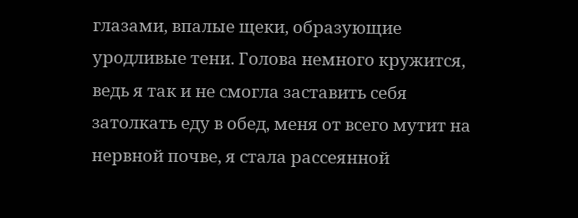глазами, впалые щеки, образующие уродливые тени. Голова немного кружится, ведь я так и не смогла заставить себя затолкать еду в обед, меня от всего мутит на нервной почве, я стала рассеянной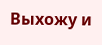Выхожу и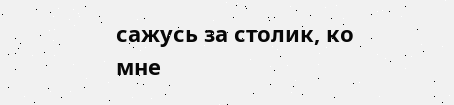сажусь за столик, ко мне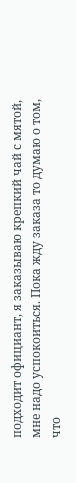подходит официант, я заказываю крепкий чай с мятой, мне надо успокоиться. Пока жду заказа то думаю о том, что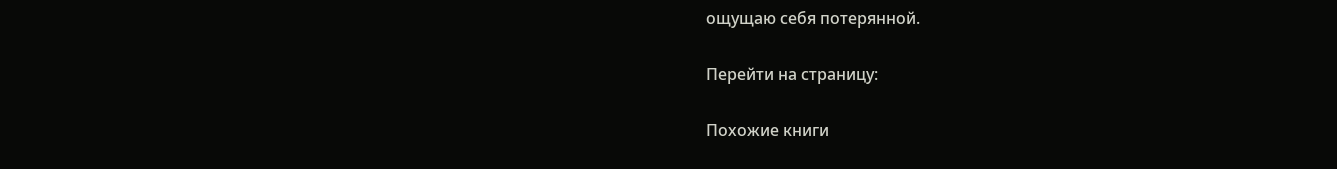ощущаю себя потерянной.

Перейти на страницу:

Похожие книги